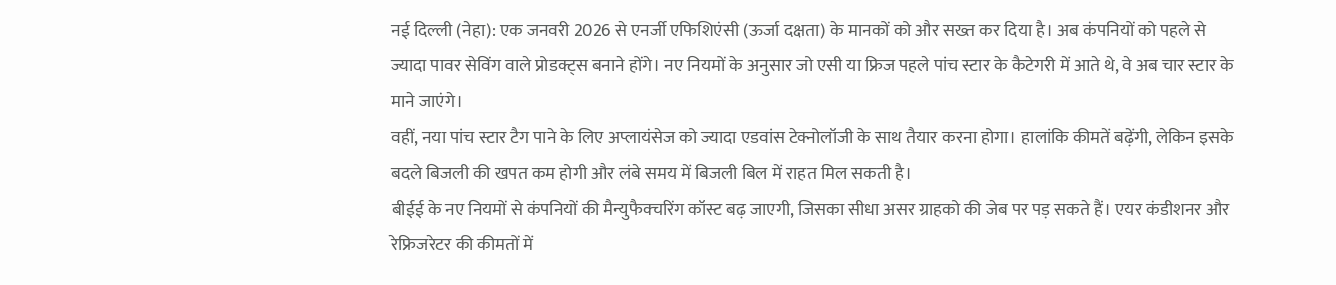नई दिल्ली (नेहा): एक जनवरी 2026 से एनर्जी एफिशिएंसी (ऊर्जा दक्षता) के मानकों को और सख्त कर दिया है। अब कंपनियों को पहले से ज्यादा पावर सेविंग वाले प्रोडक्ट्स बनाने होंगे। नए नियमों के अनुसार जो एसी या फ्रिज पहले पांच स्टार के कैटेगरी में आते थे, वे अब चार स्टार के माने जाएंगे।
वहीं, नया पांच स्टार टैग पाने के लिए अप्लायंसेज को ज्यादा एडवांस टेक्नोलॉजी के साथ तैयार करना होगा। हालांकि कीमतें बढ़ेंगी, लेकिन इसके बदले बिजली की खपत कम होगी और लंबे समय में बिजली बिल में राहत मिल सकती है।
बीईई के नए नियमों से कंपनियों की मैन्युफैक्चरिंग कॉस्ट बढ़ जाएगी, जिसका सीधा असर ग्राहको की जेब पर पड़ सकते हैं। एयर कंडीशनर और रेफ्रिजरेटर की कीमतों में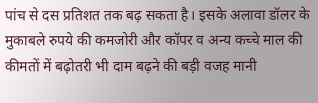पांच से दस प्रतिशत तक बढ़ सकता है। इसके अलावा डॉलर के मुकाबले रुपये की कमजोरी और कॉपर व अन्य कच्चे माल की कीमतों में बढ़ोतरी भी दाम बढ़ने की बड़ी वजह मानी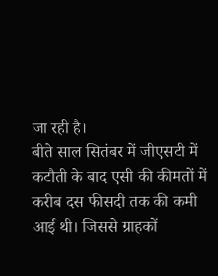जा रही है।
बीते साल सितंबर में जीएसटी में कटौती के बाद एसी की कीमतों में करीब दस फीसदी तक की कमी आई थी। जिससे ग्राहकों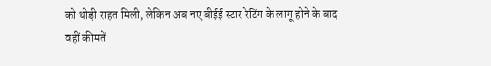को थोड़ी राहत मिली, लेकिन अब नए बीईई स्टार रेटिंग के लागू होने के बाद वहीं कीमतें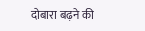दोबारा बढ़ने की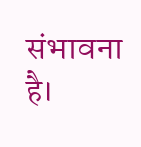संभावना है।